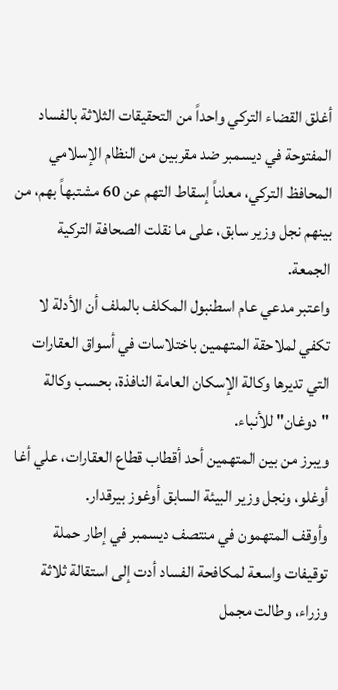أغلق القضاء التركي واحداً من التحقيقات الثلاثة بالفساد المفتوحة في ديسمبر ضد مقربين من النظام الإسلامي المحافظ التركي، معلناً إسقاط التهم عن 60 مشتبهاً بهم، من بينهم نجل وزير سابق، على ما نقلت الصحافة التركية الجمعة.
واعتبر مدعي عام اسطنبول المكلف بالملف أن الأدلة لا تكفي لملاحقة المتهمين باختلاسات في أسواق العقارات التي تديرها وكالة الإسكان العامة النافذة، بحسب وكالة "دوغان" للأنباء.
ويبرز من بين المتهمين أحد أقطاب قطاع العقارات، علي أغا أوغلو، ونجل وزير البيئة السابق أوغوز بيرقدار.
وأوقف المتهمون في منتصف ديسمبر في إطار حملة توقيفات واسعة لمكافحة الفساد أدت إلى استقالة ثلاثة وزراء، وطالت مجمل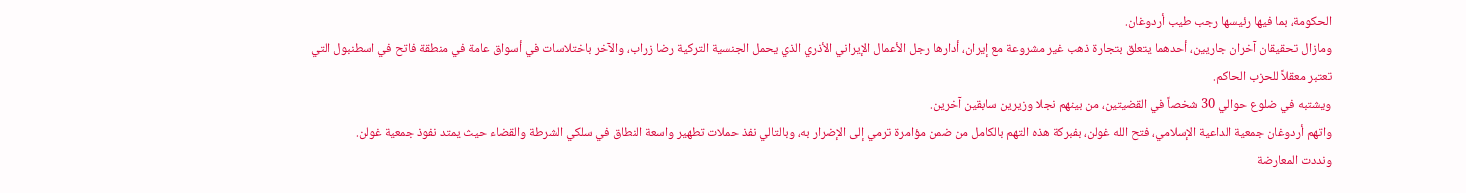الحكومة، بما فيها رئيسها رجب طيب أردوغان.
ومازال تحقيقان آخران جاريين، أحدهما يتعلق بتجارة ذهب غير مشروعة مع إيران، أدارها رجل الأعمال الإيراني الأذري الذي يحمل الجنسية التركية رضا زراب، والآخر باختلاسات في أسواق عامة في منطقة فاتح في اسطنبول التي تعتبر معقلاً للحزب الحاكم.
ويشتبه في ضلوع حوالي 30 شخصاً في القضيتين، من بينهم نجلا وزيرين سابقين آخرين.
واتهم أردوغان جمعية الداعية الإسلامي، فتح الله غولن، بفبركة هذه التهم بالكامل من ضمن مؤامرة ترمي إلى الإضرار به، وبالتالي نفذ حملات تطهير واسعة النطاق في سلكي الشرطة والقضاء حيث يمتد نفوذ جمعية غولن.
ونددت المعارضة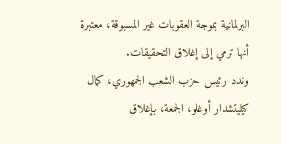البرلمانية بموجة العقوبات غير المسبوقة، معتبرة أنها ترمي إلى إغلاق التحقيقات.
وندد رئيس حزب الشعب الجمهوري، كمال كيليتشدار أوغلو، الجمعة، بإغلاق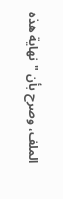الملف، وصرح بأن "نهاية هذه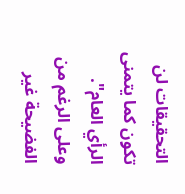التحقيقات لن تكون كما يتمنى الرأي العام".
وعلى الرغم من الفضيحة غير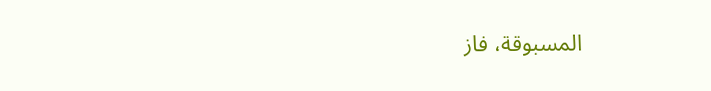المسبوقة، فاز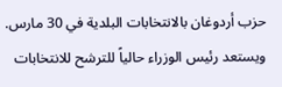حزب أردوغان بالانتخابات البلدية في 30 مارس. ويستعد رئيس الوزراء حالياً للترشح للانتخابات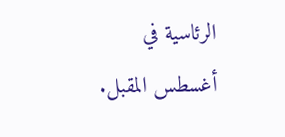الرئاسية في أغسطس المقبل.